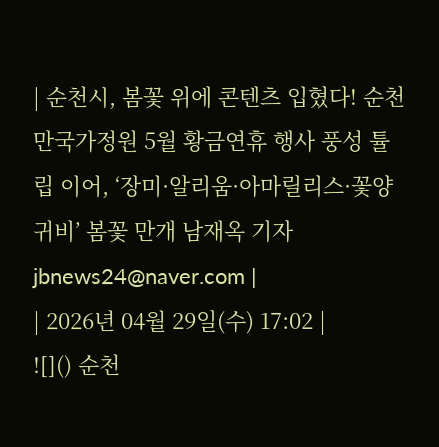| 순천시, 봄꽃 위에 콘텐츠 입혔다! 순천만국가정원 5월 황금연휴 행사 풍성 튤립 이어, ‘장미·알리움·아마릴리스·꽃양귀비’ 봄꽃 만개 남재옥 기자 jbnews24@naver.com |
| 2026년 04월 29일(수) 17:02 |
![]() 순천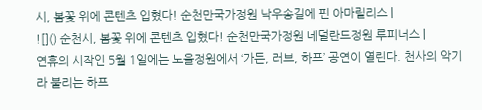시, 봄꽃 위에 콘텐츠 입혔다! 순천만국가정원 낙우송길에 핀 아마릴리스 |
![]() 순천시, 봄꽃 위에 콘텐츠 입혔다! 순천만국가정원 네덜란드정원 루피너스 |
연휴의 시작인 5월 1일에는 노을정원에서 ‘가든, 러브, 하프’ 공연이 열린다. 천사의 악기라 불리는 하프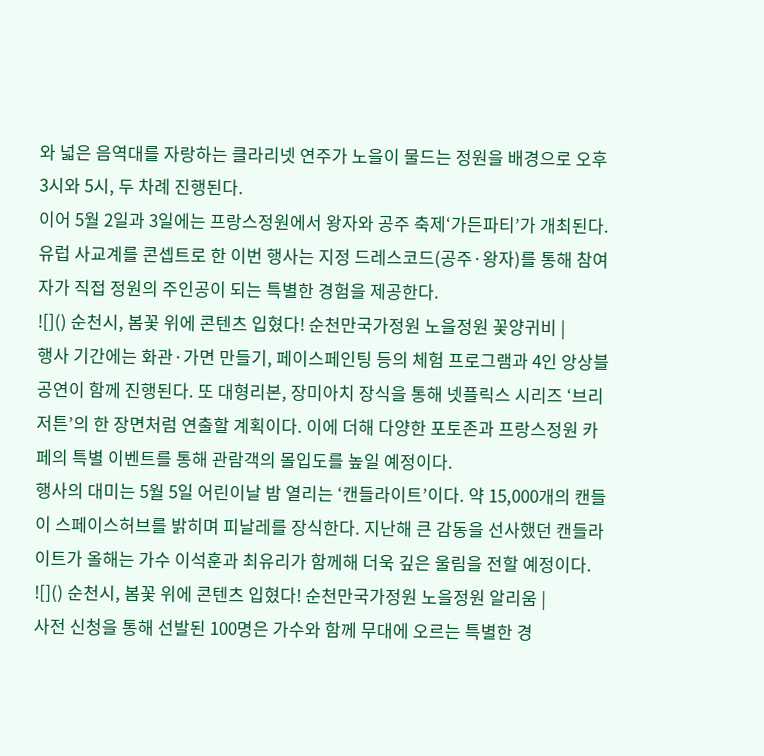와 넓은 음역대를 자랑하는 클라리넷 연주가 노을이 물드는 정원을 배경으로 오후 3시와 5시, 두 차례 진행된다.
이어 5월 2일과 3일에는 프랑스정원에서 왕자와 공주 축제‘가든파티’가 개최된다. 유럽 사교계를 콘셉트로 한 이번 행사는 지정 드레스코드(공주·왕자)를 통해 참여자가 직접 정원의 주인공이 되는 특별한 경험을 제공한다.
![]() 순천시, 봄꽃 위에 콘텐츠 입혔다! 순천만국가정원 노을정원 꽃양귀비 |
행사 기간에는 화관·가면 만들기, 페이스페인팅 등의 체험 프로그램과 4인 앙상블 공연이 함께 진행된다. 또 대형리본, 장미아치 장식을 통해 넷플릭스 시리즈 ‘브리저튼’의 한 장면처럼 연출할 계획이다. 이에 더해 다양한 포토존과 프랑스정원 카페의 특별 이벤트를 통해 관람객의 몰입도를 높일 예정이다.
행사의 대미는 5월 5일 어린이날 밤 열리는 ‘캔들라이트’이다. 약 15,000개의 캔들이 스페이스허브를 밝히며 피날레를 장식한다. 지난해 큰 감동을 선사했던 캔들라이트가 올해는 가수 이석훈과 최유리가 함께해 더욱 깊은 울림을 전할 예정이다.
![]() 순천시, 봄꽃 위에 콘텐츠 입혔다! 순천만국가정원 노을정원 알리움 |
사전 신청을 통해 선발된 100명은 가수와 함께 무대에 오르는 특별한 경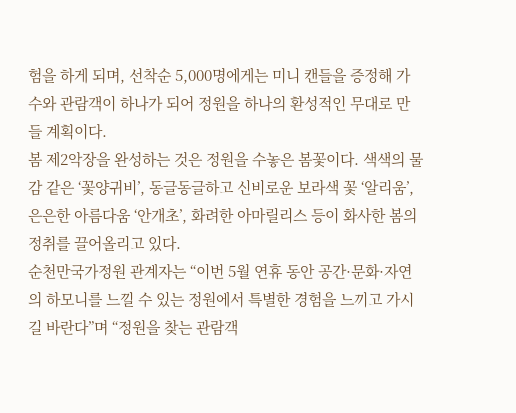험을 하게 되며, 선착순 5,000명에게는 미니 캔들을 증정해 가수와 관람객이 하나가 되어 정원을 하나의 환성적인 무대로 만들 계획이다.
봄 제2악장을 완성하는 것은 정원을 수놓은 봄꽃이다. 색색의 물감 같은 ‘꽃양귀비’, 동글동글하고 신비로운 보라색 꽃 ‘알리움’, 은은한 아름다움 ‘안개초’, 화려한 아마릴리스 등이 화사한 봄의 정취를 끌어올리고 있다.
순천만국가정원 관계자는 “이번 5월 연휴 동안 공간·문화·자연의 하모니를 느낄 수 있는 정원에서 특별한 경험을 느끼고 가시길 바란다”며 “정원을 찾는 관람객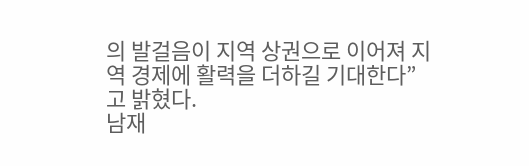의 발걸음이 지역 상권으로 이어져 지역 경제에 활력을 더하길 기대한다”고 밝혔다.
남재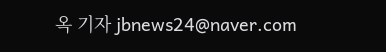옥 기자 jbnews24@naver.com